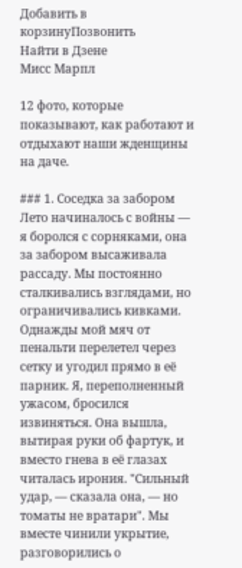Добавить в корзинуПозвонить
Найти в Дзене
Мисс Марпл

12 фото, которые показывают, как работают и отдыхают наши жденщины на даче.

### 1. Соседка за забором Лето начиналось с войны — я боролся с сорняками, она за забором высаживала рассаду. Мы постоянно сталкивались взглядами, но ограничивались кивками. Однажды мой мяч от пенальти перелетел через сетку и угодил прямо в её парник. Я, переполненный ужасом, бросился извиняться. Она вышла, вытирая руки об фартук, и вместо гнева в её глазах читалась ирония. "Сильный удар, — сказала она, — но томаты не вратари". Мы вместе чинили укрытие, разговорились о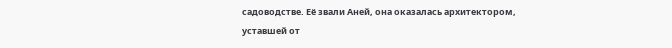садоводстве. Её звали Аней, она оказалась архитектором, уставшей от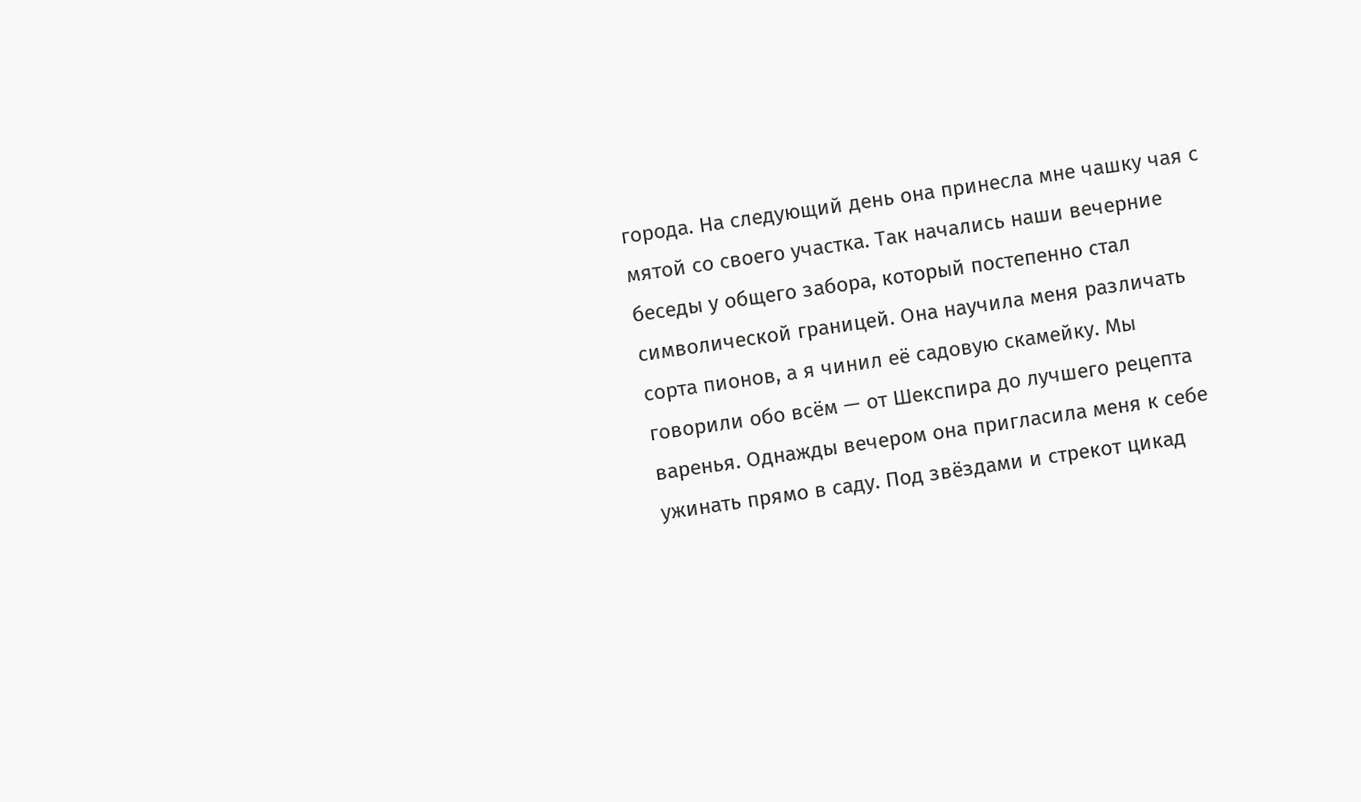города. На следующий день она принесла мне чашку чая с мятой со своего участка. Так начались наши вечерние беседы у общего забора, который постепенно стал символической границей. Она научила меня различать сорта пионов, а я чинил её садовую скамейку. Мы говорили обо всём — от Шекспира до лучшего рецепта варенья. Однажды вечером она пригласила меня к себе ужинать прямо в саду. Под звёздами и стрекот цикад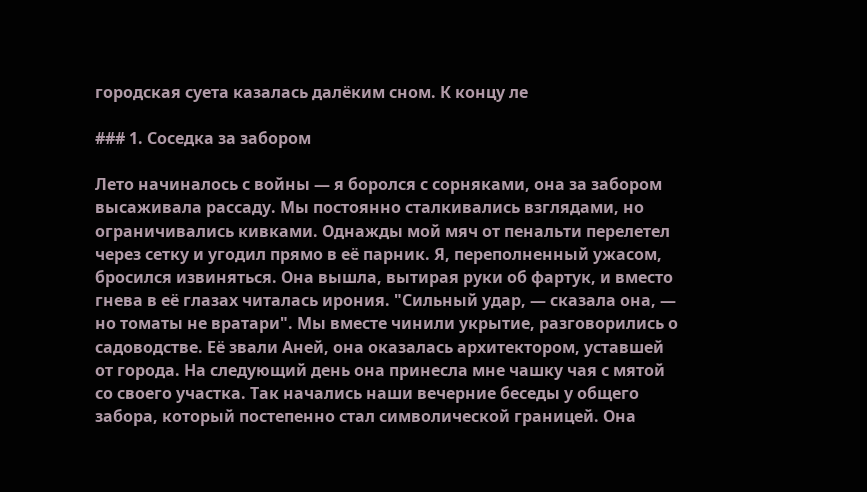городская суета казалась далёким сном. К концу ле

### 1. Соседка за забором

Лето начиналось с войны — я боролся с сорняками, она за забором высаживала рассаду. Мы постоянно сталкивались взглядами, но ограничивались кивками. Однажды мой мяч от пенальти перелетел через сетку и угодил прямо в её парник. Я, переполненный ужасом, бросился извиняться. Она вышла, вытирая руки об фартук, и вместо гнева в её глазах читалась ирония. "Сильный удар, — сказала она, — но томаты не вратари". Мы вместе чинили укрытие, разговорились о садоводстве. Её звали Аней, она оказалась архитектором, уставшей от города. На следующий день она принесла мне чашку чая с мятой со своего участка. Так начались наши вечерние беседы у общего забора, который постепенно стал символической границей. Она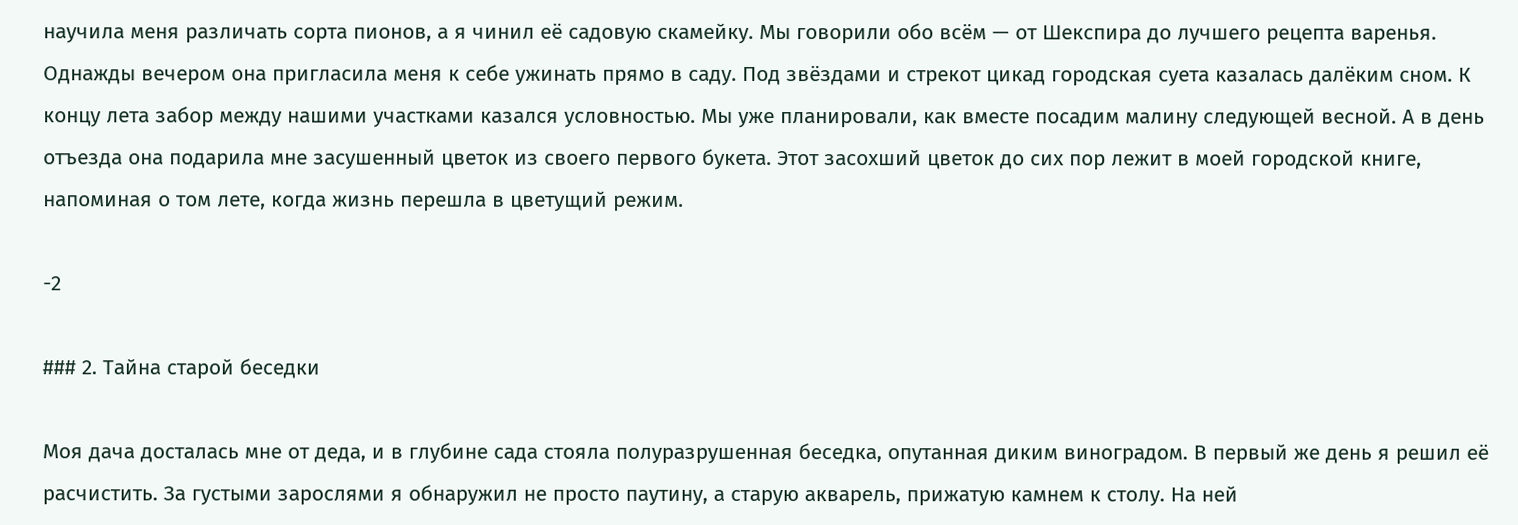научила меня различать сорта пионов, а я чинил её садовую скамейку. Мы говорили обо всём — от Шекспира до лучшего рецепта варенья. Однажды вечером она пригласила меня к себе ужинать прямо в саду. Под звёздами и стрекот цикад городская суета казалась далёким сном. К концу лета забор между нашими участками казался условностью. Мы уже планировали, как вместе посадим малину следующей весной. А в день отъезда она подарила мне засушенный цветок из своего первого букета. Этот засохший цветок до сих пор лежит в моей городской книге, напоминая о том лете, когда жизнь перешла в цветущий режим.

-2

### 2. Тайна старой беседки

Моя дача досталась мне от деда, и в глубине сада стояла полуразрушенная беседка, опутанная диким виноградом. В первый же день я решил её расчистить. За густыми зарослями я обнаружил не просто паутину, а старую акварель, прижатую камнем к столу. На ней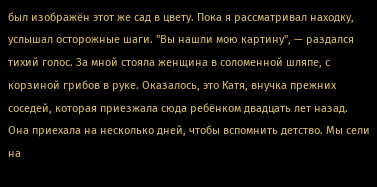был изображён этот же сад в цвету. Пока я рассматривал находку, услышал осторожные шаги. "Вы нашли мою картину", — раздался тихий голос. За мной стояла женщина в соломенной шляпе, с корзиной грибов в руке. Оказалось, это Катя, внучка прежних соседей, которая приезжала сюда ребёнком двадцать лет назад. Она приехала на несколько дней, чтобы вспомнить детство. Мы сели на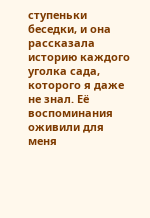ступеньки беседки, и она рассказала историю каждого уголка сада, которого я даже не знал. Её воспоминания оживили для меня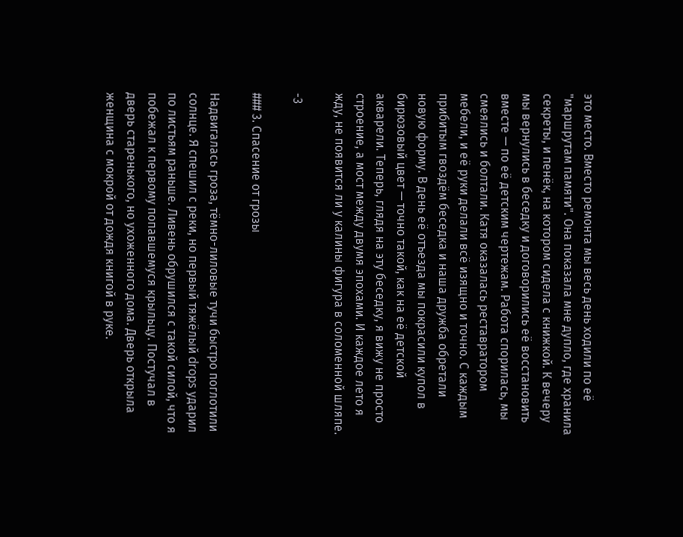это место. Вместо ремонта мы весь день ходили по её "маршрутам памяти". Она показала мне дупло, где хранила секреты, и пенёк, на котором сидела с книжкой. К вечеру мы вернулись в беседку и договорились её восстановить вместе — по её детским чертежам. Работа спорилась, мы смеялись и болтали. Катя оказалась реставратором мебели, и её руки делали всё изящно и точно. С каждым прибитым гвоздём беседка и наша дружба обретали новую форму. В день её отъезда мы покрасили купол в бирюзовый цвет — точно такой, как на её детской акварели. Теперь, глядя на эту беседку, я вижу не просто строение, а мост между двумя эпохами. И каждое лето я жду, не появится ли у калины фигура в соломенной шляпе.

-3

### 3. Спасение от грозы

Надвигалась гроза, тёмно-лиловые тучи быстро поглотили солнце. Я спешил с реки, но первый тяжёлый drops ударил по листьям раньше. Ливень обрушился с такой силой, что я побежал к первому попавшемуся крыльцу. Постучал в дверь старенького, но ухоженного дома. Дверь открыла женщина с мокрой от дождя книгой в руке.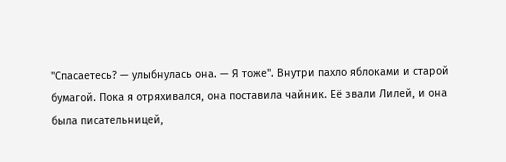"Спасаетесь? — улыбнулась она. — Я тоже". Внутри пахло яблоками и старой бумагой. Пока я отряхивался, она поставила чайник. Её звали Лилей, и она была писательницей,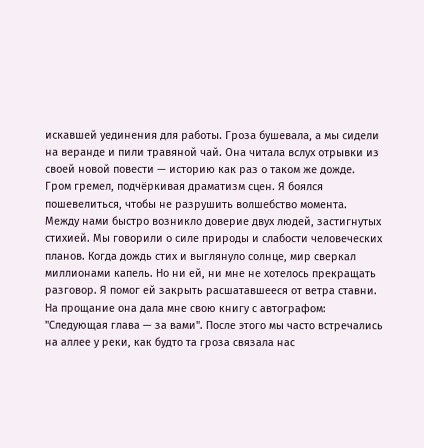искавшей уединения для работы. Гроза бушевала, а мы сидели на веранде и пили травяной чай. Она читала вслух отрывки из своей новой повести — историю как раз о таком же дожде. Гром гремел, подчёркивая драматизм сцен. Я боялся пошевелиться, чтобы не разрушить волшебство момента. Между нами быстро возникло доверие двух людей, застигнутых стихией. Мы говорили о силе природы и слабости человеческих планов. Когда дождь стих и выглянуло солнце, мир сверкал миллионами капель. Но ни ей, ни мне не хотелось прекращать разговор. Я помог ей закрыть расшатавшееся от ветра ставни. На прощание она дала мне свою книгу с автографом: "Следующая глава — за вами". После этого мы часто встречались на аллее у реки, как будто та гроза связала нас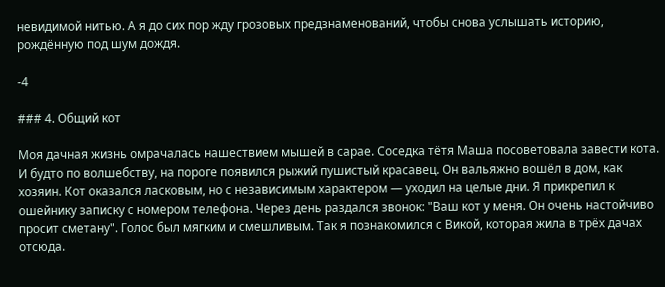невидимой нитью. А я до сих пор жду грозовых предзнаменований, чтобы снова услышать историю, рождённую под шум дождя.

-4

### 4. Общий кот

Моя дачная жизнь омрачалась нашествием мышей в сарае. Соседка тётя Маша посоветовала завести кота. И будто по волшебству, на пороге появился рыжий пушистый красавец. Он вальяжно вошёл в дом, как хозяин. Кот оказался ласковым, но с независимым характером — уходил на целые дни. Я прикрепил к ошейнику записку с номером телефона. Через день раздался звонок: "Ваш кот у меня. Он очень настойчиво просит сметану". Голос был мягким и смешливым. Так я познакомился с Викой, которая жила в трёх дачах отсюда.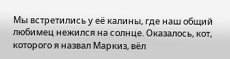Мы встретились у её калины, где наш общий любимец нежился на солнце. Оказалось, кот, которого я назвал Маркиз, вёл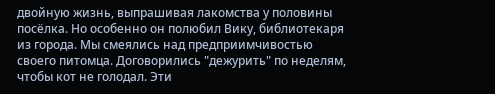двойную жизнь, выпрашивая лакомства у половины посёлка. Но особенно он полюбил Вику, библиотекаря из города. Мы смеялись над предприимчивостью своего питомца. Договорились "дежурить" по неделям, чтобы кот не голодал. Эти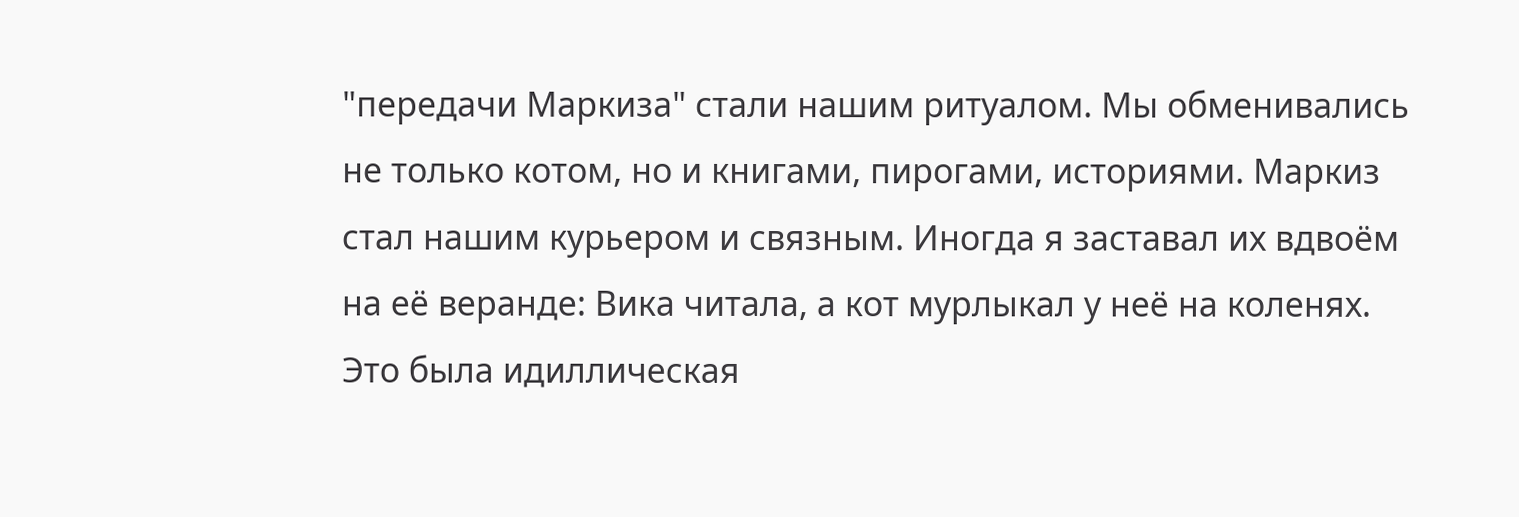"передачи Маркиза" стали нашим ритуалом. Мы обменивались не только котом, но и книгами, пирогами, историями. Маркиз стал нашим курьером и связным. Иногда я заставал их вдвоём на её веранде: Вика читала, а кот мурлыкал у неё на коленях. Это была идиллическая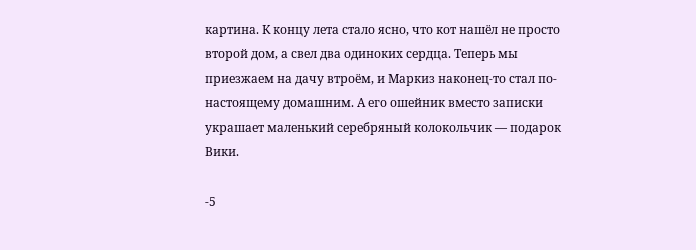картина. К концу лета стало ясно, что кот нашёл не просто второй дом, а свел два одиноких сердца. Теперь мы приезжаем на дачу втроём, и Маркиз наконец-то стал по-настоящему домашним. А его ошейник вместо записки украшает маленький серебряный колокольчик — подарок Вики.

-5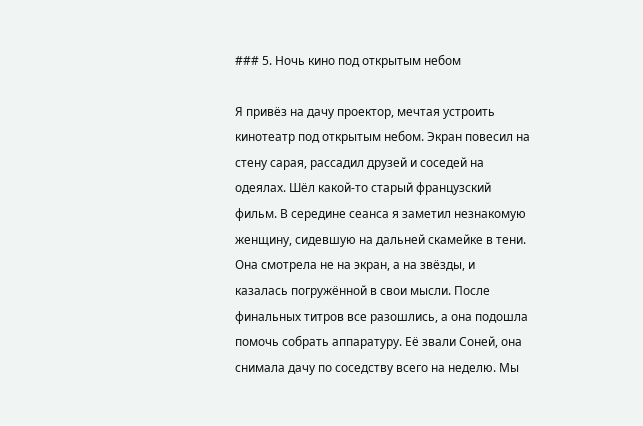### 5. Ночь кино под открытым небом

Я привёз на дачу проектор, мечтая устроить кинотеатр под открытым небом. Экран повесил на стену сарая, рассадил друзей и соседей на одеялах. Шёл какой-то старый французский фильм. В середине сеанса я заметил незнакомую женщину, сидевшую на дальней скамейке в тени. Она смотрела не на экран, а на звёзды, и казалась погружённой в свои мысли. После финальных титров все разошлись, а она подошла помочь собрать аппаратуру. Её звали Соней, она снимала дачу по соседству всего на неделю. Мы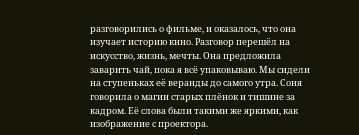разговорились о фильме, и оказалось, что она изучает историю кино. Разговор перешёл на искусство, жизнь, мечты. Она предложила заварить чай, пока я всё упаковываю. Мы сидели на ступеньках её веранды до самого утра. Соня говорила о магии старых плёнок и тишине за кадром. Её слова были такими же яркими, как изображение с проектора.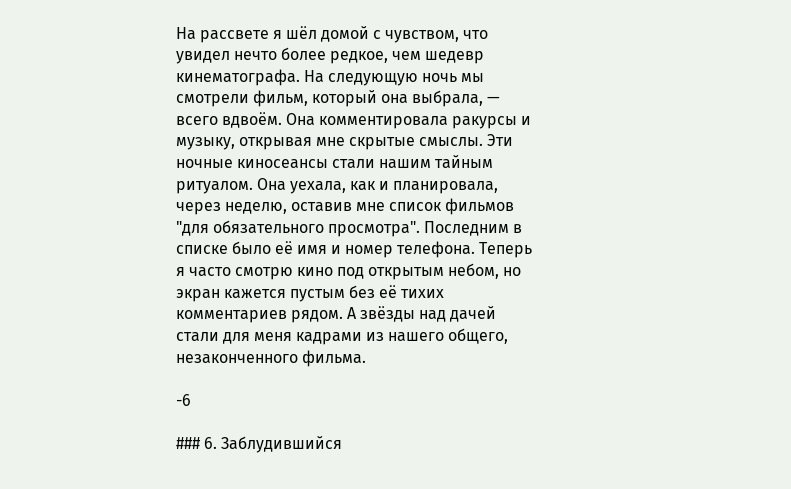На рассвете я шёл домой с чувством, что увидел нечто более редкое, чем шедевр кинематографа. На следующую ночь мы смотрели фильм, который она выбрала, — всего вдвоём. Она комментировала ракурсы и музыку, открывая мне скрытые смыслы. Эти ночные киносеансы стали нашим тайным ритуалом. Она уехала, как и планировала, через неделю, оставив мне список фильмов "для обязательного просмотра". Последним в списке было её имя и номер телефона. Теперь я часто смотрю кино под открытым небом, но экран кажется пустым без её тихих комментариев рядом. А звёзды над дачей стали для меня кадрами из нашего общего, незаконченного фильма.

-6

### 6. Заблудившийся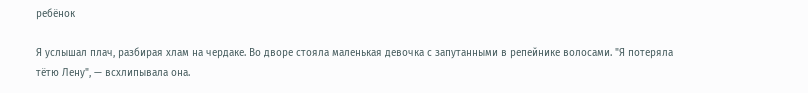ребёнок

Я услышал плач, разбирая хлам на чердаке. Во дворе стояла маленькая девочка с запутанными в репейнике волосами. "Я потеряла тётю Лену", — всхлипывала она.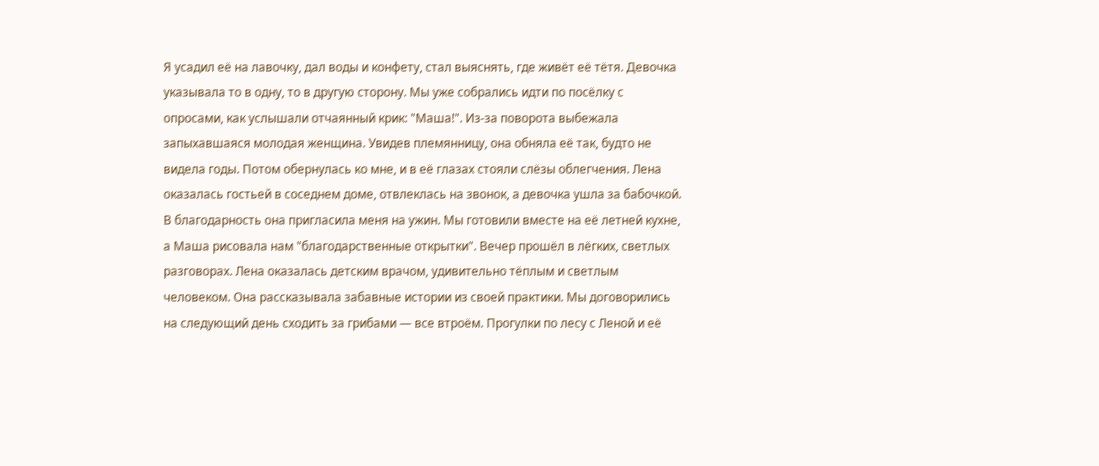Я усадил её на лавочку, дал воды и конфету, стал выяснять, где живёт её тётя. Девочка указывала то в одну, то в другую сторону. Мы уже собрались идти по посёлку с опросами, как услышали отчаянный крик: "Маша!". Из-за поворота выбежала запыхавшаяся молодая женщина. Увидев племянницу, она обняла её так, будто не видела годы. Потом обернулась ко мне, и в её глазах стояли слёзы облегчения. Лена оказалась гостьей в соседнем доме, отвлеклась на звонок, а девочка ушла за бабочкой. В благодарность она пригласила меня на ужин. Мы готовили вместе на её летней кухне, а Маша рисовала нам "благодарственные открытки". Вечер прошёл в лёгких, светлых разговорах. Лена оказалась детским врачом, удивительно тёплым и светлым человеком. Она рассказывала забавные истории из своей практики. Мы договорились на следующий день сходить за грибами — все втроём. Прогулки по лесу с Леной и её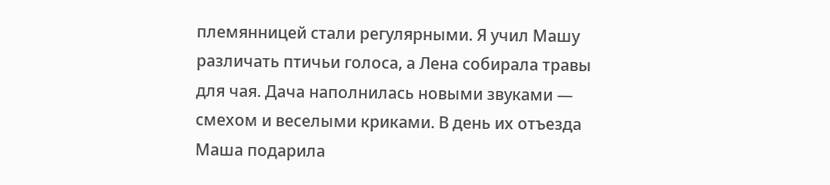племянницей стали регулярными. Я учил Машу различать птичьи голоса, а Лена собирала травы для чая. Дача наполнилась новыми звуками — смехом и веселыми криками. В день их отъезда Маша подарила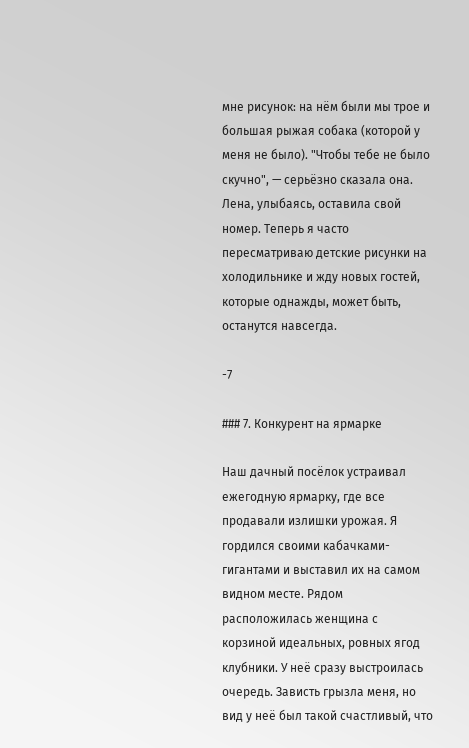мне рисунок: на нём были мы трое и большая рыжая собака (которой у меня не было). "Чтобы тебе не было скучно", — серьёзно сказала она. Лена, улыбаясь, оставила свой номер. Теперь я часто пересматриваю детские рисунки на холодильнике и жду новых гостей, которые однажды, может быть, останутся навсегда.

-7

### 7. Конкурент на ярмарке

Наш дачный посёлок устраивал ежегодную ярмарку, где все продавали излишки урожая. Я гордился своими кабачками-гигантами и выставил их на самом видном месте. Рядом расположилась женщина с корзиной идеальных, ровных ягод клубники. У неё сразу выстроилась очередь. Зависть грызла меня, но вид у неё был такой счастливый, что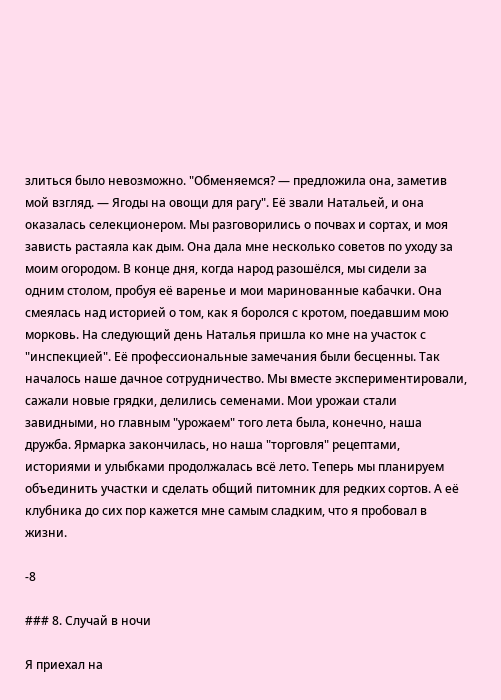злиться было невозможно. "Обменяемся? — предложила она, заметив мой взгляд. — Ягоды на овощи для рагу". Её звали Натальей, и она оказалась селекционером. Мы разговорились о почвах и сортах, и моя зависть растаяла как дым. Она дала мне несколько советов по уходу за моим огородом. В конце дня, когда народ разошёлся, мы сидели за одним столом, пробуя её варенье и мои маринованные кабачки. Она смеялась над историей о том, как я боролся с кротом, поедавшим мою морковь. На следующий день Наталья пришла ко мне на участок с "инспекцией". Её профессиональные замечания были бесценны. Так началось наше дачное сотрудничество. Мы вместе экспериментировали, сажали новые грядки, делились семенами. Мои урожаи стали завидными, но главным "урожаем" того лета была, конечно, наша дружба. Ярмарка закончилась, но наша "торговля" рецептами, историями и улыбками продолжалась всё лето. Теперь мы планируем объединить участки и сделать общий питомник для редких сортов. А её клубника до сих пор кажется мне самым сладким, что я пробовал в жизни.

-8

### 8. Случай в ночи

Я приехал на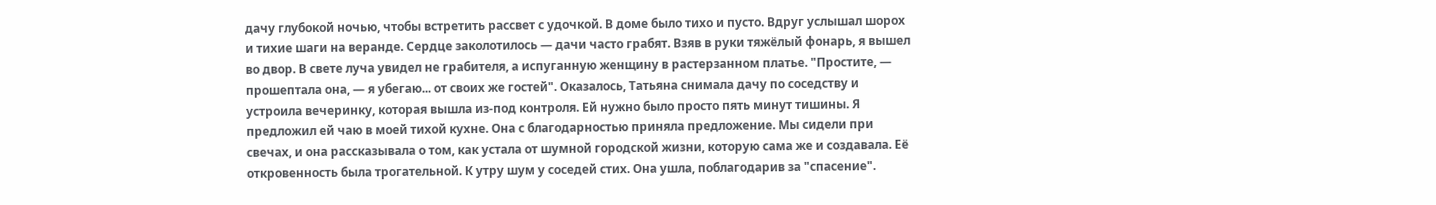дачу глубокой ночью, чтобы встретить рассвет с удочкой. В доме было тихо и пусто. Вдруг услышал шорох и тихие шаги на веранде. Сердце заколотилось — дачи часто грабят. Взяв в руки тяжёлый фонарь, я вышел во двор. В свете луча увидел не грабителя, а испуганную женщину в растерзанном платье. "Простите, — прошептала она, — я убегаю... от своих же гостей". Оказалось, Татьяна снимала дачу по соседству и устроила вечеринку, которая вышла из-под контроля. Ей нужно было просто пять минут тишины. Я предложил ей чаю в моей тихой кухне. Она с благодарностью приняла предложение. Мы сидели при свечах, и она рассказывала о том, как устала от шумной городской жизни, которую сама же и создавала. Её откровенность была трогательной. К утру шум у соседей стих. Она ушла, поблагодарив за "спасение".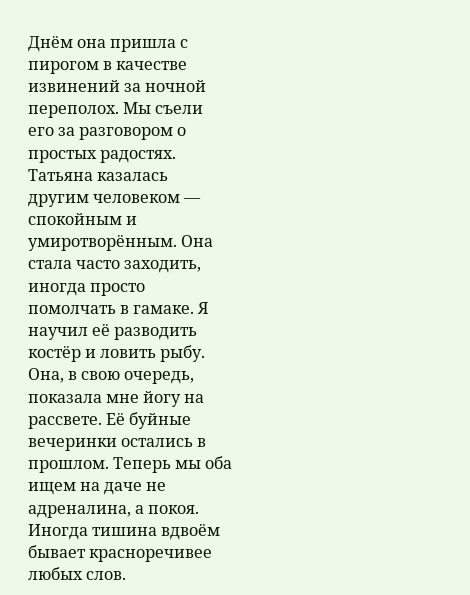Днём она пришла с пирогом в качестве извинений за ночной переполох. Мы съели его за разговором о простых радостях. Татьяна казалась другим человеком — спокойным и умиротворённым. Она стала часто заходить, иногда просто помолчать в гамаке. Я научил её разводить костёр и ловить рыбу. Она, в свою очередь, показала мне йогу на рассвете. Её буйные вечеринки остались в прошлом. Теперь мы оба ищем на даче не адреналина, а покоя. Иногда тишина вдвоём бывает красноречивее любых слов.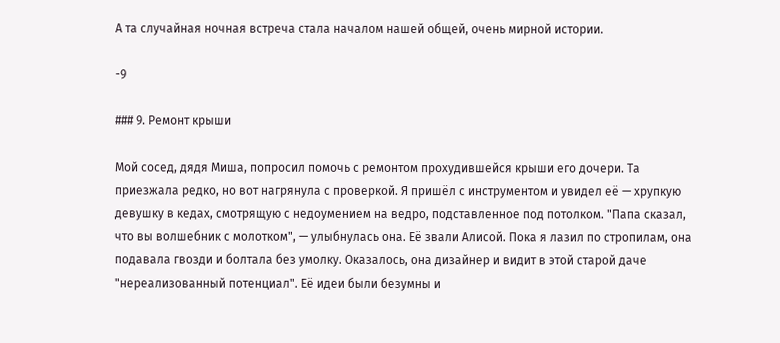А та случайная ночная встреча стала началом нашей общей, очень мирной истории.

-9

### 9. Ремонт крыши

Мой сосед, дядя Миша, попросил помочь с ремонтом прохудившейся крыши его дочери. Та приезжала редко, но вот нагрянула с проверкой. Я пришёл с инструментом и увидел её — хрупкую девушку в кедах, смотрящую с недоумением на ведро, подставленное под потолком. "Папа сказал, что вы волшебник с молотком", — улыбнулась она. Её звали Алисой. Пока я лазил по стропилам, она подавала гвозди и болтала без умолку. Оказалось, она дизайнер и видит в этой старой даче "нереализованный потенциал". Её идеи были безумны и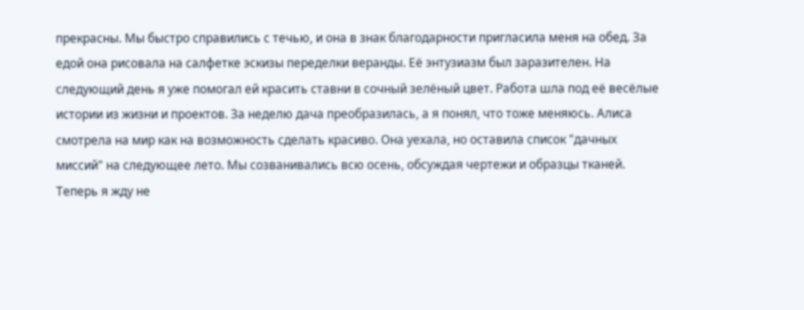прекрасны. Мы быстро справились с течью, и она в знак благодарности пригласила меня на обед. За едой она рисовала на салфетке эскизы переделки веранды. Её энтузиазм был заразителен. На следующий день я уже помогал ей красить ставни в сочный зелёный цвет. Работа шла под её весёлые истории из жизни и проектов. За неделю дача преобразилась, а я понял, что тоже меняюсь. Алиса смотрела на мир как на возможность сделать красиво. Она уехала, но оставила список "дачных миссий" на следующее лето. Мы созванивались всю осень, обсуждая чертежи и образцы тканей. Теперь я жду не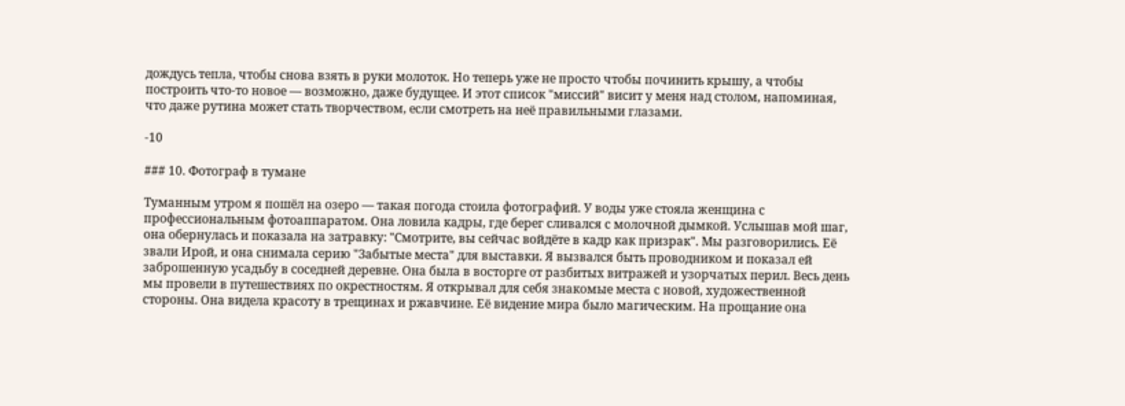дождусь тепла, чтобы снова взять в руки молоток. Но теперь уже не просто чтобы починить крышу, а чтобы построить что-то новое — возможно, даже будущее. И этот список "миссий" висит у меня над столом, напоминая, что даже рутина может стать творчеством, если смотреть на неё правильными глазами.

-10

### 10. Фотограф в тумане

Туманным утром я пошёл на озеро — такая погода стоила фотографий. У воды уже стояла женщина с профессиональным фотоаппаратом. Она ловила кадры, где берег сливался с молочной дымкой. Услышав мой шаг, она обернулась и показала на затравку: "Смотрите, вы сейчас войдёте в кадр как призрак". Мы разговорились. Её звали Ирой, и она снимала серию "Забытые места" для выставки. Я вызвался быть проводником и показал ей заброшенную усадьбу в соседней деревне. Она была в восторге от разбитых витражей и узорчатых перил. Весь день мы провели в путешествиях по окрестностям. Я открывал для себя знакомые места с новой, художественной стороны. Она видела красоту в трещинах и ржавчине. Её видение мира было магическим. На прощание она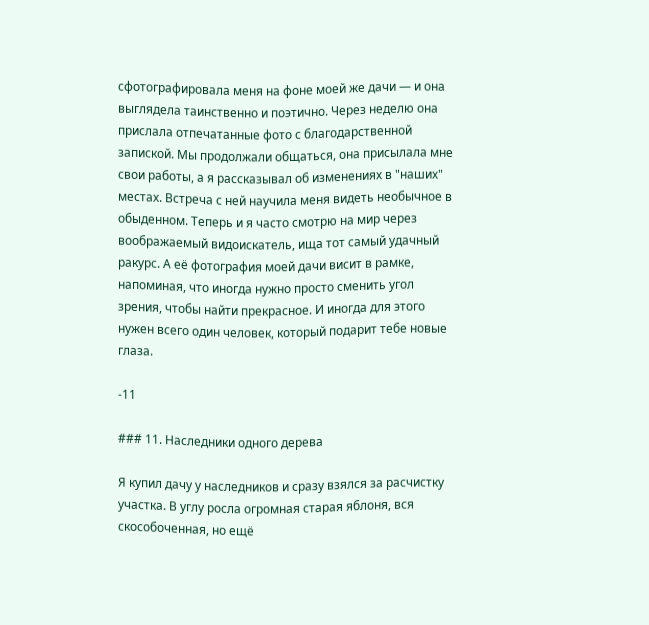сфотографировала меня на фоне моей же дачи — и она выглядела таинственно и поэтично. Через неделю она прислала отпечатанные фото с благодарственной запиской. Мы продолжали общаться, она присылала мне свои работы, а я рассказывал об изменениях в "наших" местах. Встреча с ней научила меня видеть необычное в обыденном. Теперь и я часто смотрю на мир через воображаемый видоискатель, ища тот самый удачный ракурс. А её фотография моей дачи висит в рамке, напоминая, что иногда нужно просто сменить угол зрения, чтобы найти прекрасное. И иногда для этого нужен всего один человек, который подарит тебе новые глаза.

-11

### 11. Наследники одного дерева

Я купил дачу у наследников и сразу взялся за расчистку участка. В углу росла огромная старая яблоня, вся скособоченная, но ещё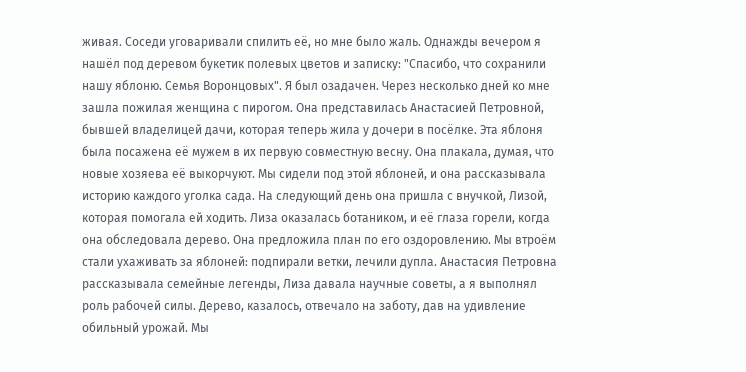живая. Соседи уговаривали спилить её, но мне было жаль. Однажды вечером я нашёл под деревом букетик полевых цветов и записку: "Спасибо, что сохранили нашу яблоню. Семья Воронцовых". Я был озадачен. Через несколько дней ко мне зашла пожилая женщина с пирогом. Она представилась Анастасией Петровной, бывшей владелицей дачи, которая теперь жила у дочери в посёлке. Эта яблоня была посажена её мужем в их первую совместную весну. Она плакала, думая, что новые хозяева её выкорчуют. Мы сидели под этой яблоней, и она рассказывала историю каждого уголка сада. На следующий день она пришла с внучкой, Лизой, которая помогала ей ходить. Лиза оказалась ботаником, и её глаза горели, когда она обследовала дерево. Она предложила план по его оздоровлению. Мы втроём стали ухаживать за яблоней: подпирали ветки, лечили дупла. Анастасия Петровна рассказывала семейные легенды, Лиза давала научные советы, а я выполнял роль рабочей силы. Дерево, казалось, отвечало на заботу, дав на удивление обильный урожай. Мы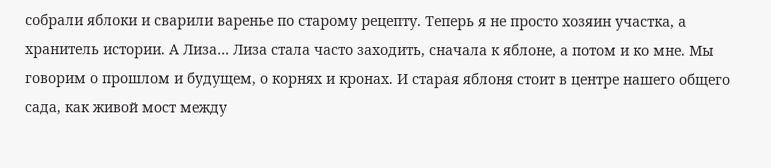собрали яблоки и сварили варенье по старому рецепту. Теперь я не просто хозяин участка, а хранитель истории. А Лиза… Лиза стала часто заходить, сначала к яблоне, а потом и ко мне. Мы говорим о прошлом и будущем, о корнях и кронах. И старая яблоня стоит в центре нашего общего сада, как живой мост между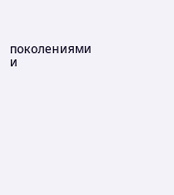поколениями и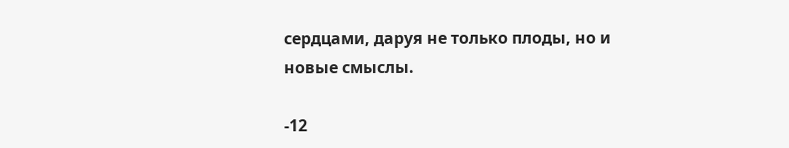сердцами, даруя не только плоды, но и новые смыслы.

-12